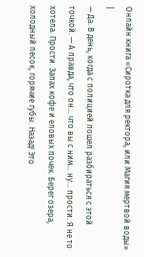Онлайн книга «Сиротка для ректора, или Магия мертвой воды»
|
— Да. В день, когда с полицией пошел разбираться с этой точкой. — А правда, что он… что вы с ним… ну… прости. Я не то хотела. Прости. Запах кофе и еловых почек. Берег озера, холодный песок, горячие губы. Назад! Это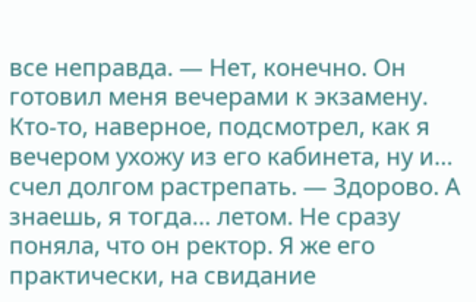все неправда. — Нет, конечно. Он готовил меня вечерами к экзамену. Кто-то, наверное, подсмотрел, как я вечером ухожу из его кабинета, ну и… счел долгом растрепать. — Здорово. А знаешь, я тогда… летом. Не сразу поняла, что он ректор. Я же его практически, на свидание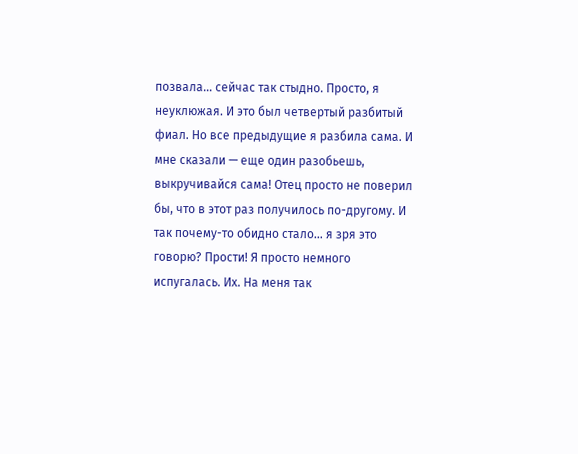позвала… сейчас так стыдно. Просто, я неуклюжая. И это был четвертый разбитый фиал. Но все предыдущие я разбила сама. И мне сказали — еще один разобьешь, выкручивайся сама! Отец просто не поверил бы, что в этот раз получилось по-другому. И так почему-то обидно стало… я зря это говорю? Прости! Я просто немного испугалась. Их. На меня так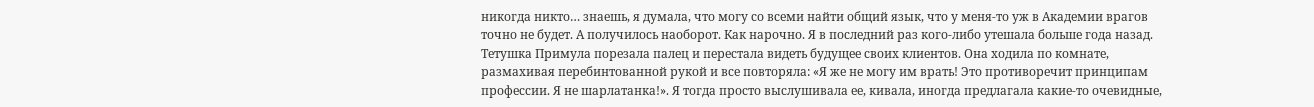никогда никто… знаешь, я думала, что могу со всеми найти общий язык, что у меня-то уж в Академии врагов точно не будет. А получилось наоборот. Как нарочно. Я в последний раз кого-либо утешала больше года назад. Тетушка Примула порезала палец и перестала видеть будущее своих клиентов. Она ходила по комнате, размахивая перебинтованной рукой и все повторяла: «Я же не могу им врать! Это противоречит принципам профессии. Я не шарлатанка!». Я тогда просто выслушивала ее, кивала, иногда предлагала какие-то очевидные,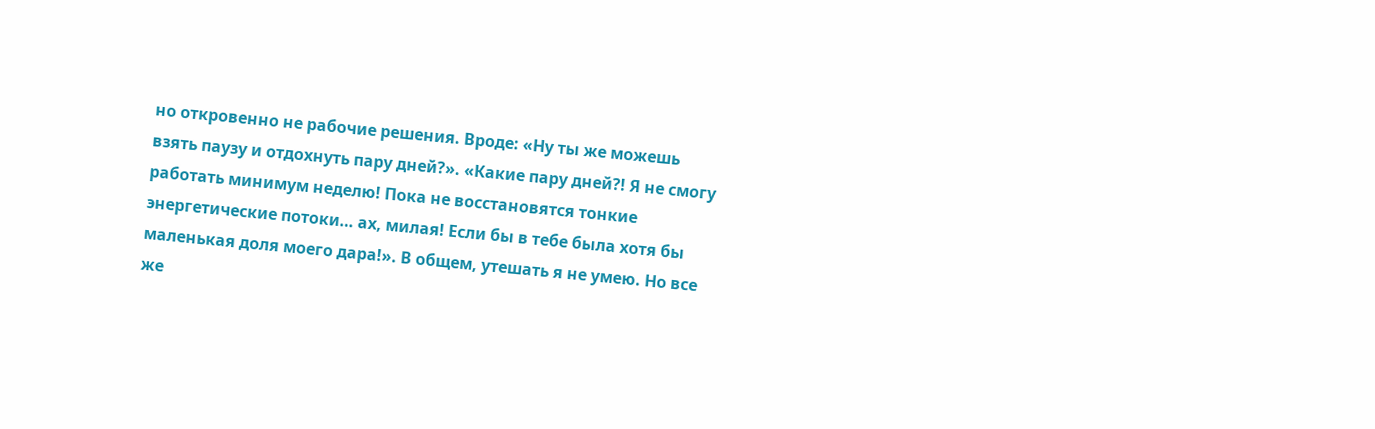но откровенно не рабочие решения. Вроде: «Ну ты же можешь взять паузу и отдохнуть пару дней?». «Какие пару дней?! Я не смогу работать минимум неделю! Пока не восстановятся тонкие энергетические потоки… ах, милая! Если бы в тебе была хотя бы маленькая доля моего дара!». В общем, утешать я не умею. Но все же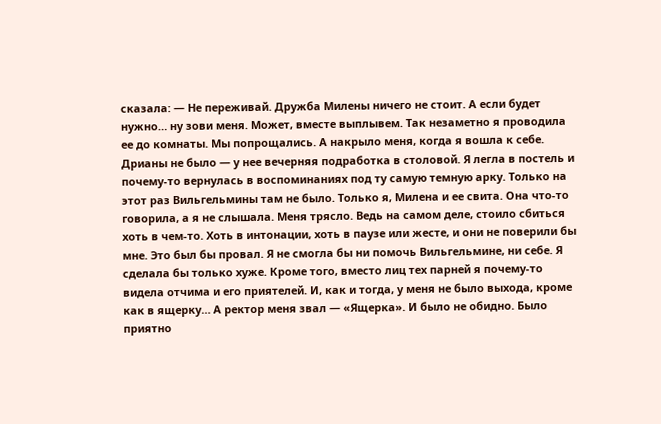сказала: — Не переживай. Дружба Милены ничего не стоит. А если будет нужно… ну зови меня. Может, вместе выплывем. Так незаметно я проводила ее до комнаты. Мы попрощались. А накрыло меня, когда я вошла к себе. Дрианы не было — у нее вечерняя подработка в столовой. Я легла в постель и почему-то вернулась в воспоминаниях под ту самую темную арку. Только на этот раз Вильгельмины там не было. Только я, Милена и ее свита. Она что-то говорила, а я не слышала. Меня трясло. Ведь на самом деле, стоило сбиться хоть в чем-то. Хоть в интонации, хоть в паузе или жесте, и они не поверили бы мне. Это был бы провал. Я не смогла бы ни помочь Вильгельмине, ни себе. Я сделала бы только хуже. Кроме того, вместо лиц тех парней я почему-то видела отчима и его приятелей. И, как и тогда, у меня не было выхода, кроме как в ящерку… А ректор меня звал — «Ящерка». И было не обидно. Было приятно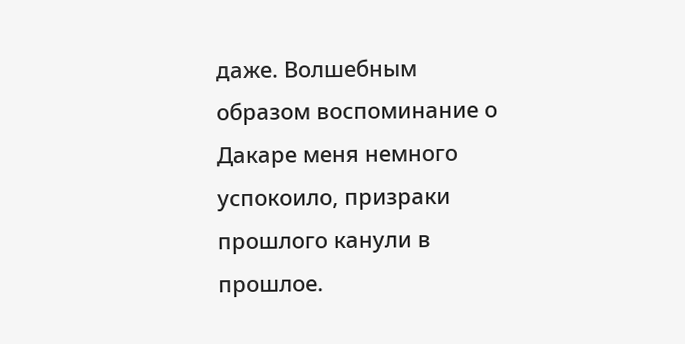даже. Волшебным образом воспоминание о Дакаре меня немного успокоило, призраки прошлого канули в прошлое.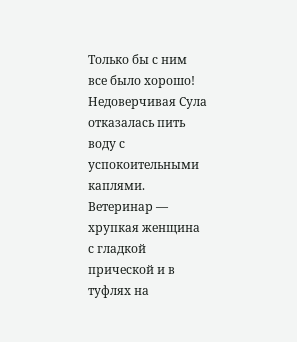Только бы с ним все было хорошо! Недоверчивая Сула отказалась пить воду с успокоительными каплями. Ветеринар — хрупкая женщина с гладкой прической и в туфлях на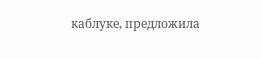каблуке, предложила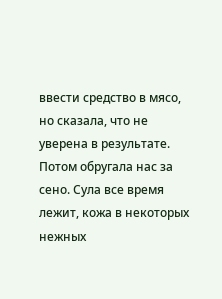ввести средство в мясо, но сказала, что не уверена в результате. Потом обругала нас за сено. Сула все время лежит, кожа в некоторых нежных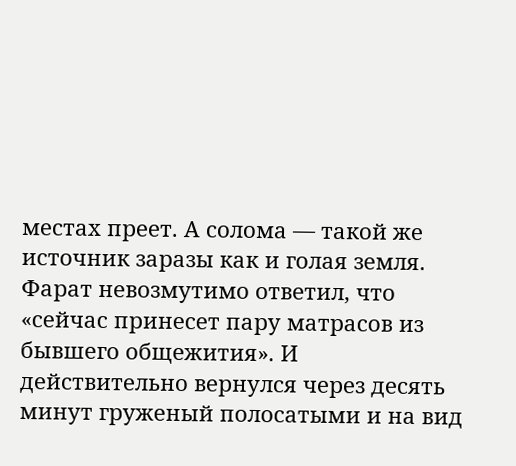местах преет. А солома — такой же источник заразы как и голая земля. Фарат невозмутимо ответил, что «сейчас принесет пару матрасов из бывшего общежития». И действительно вернулся через десять минут груженый полосатыми и на вид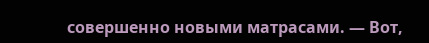совершенно новыми матрасами. — Вот,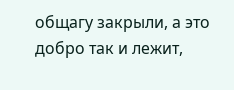общагу закрыли, а это добро так и лежит,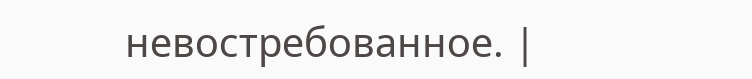невостребованное. |